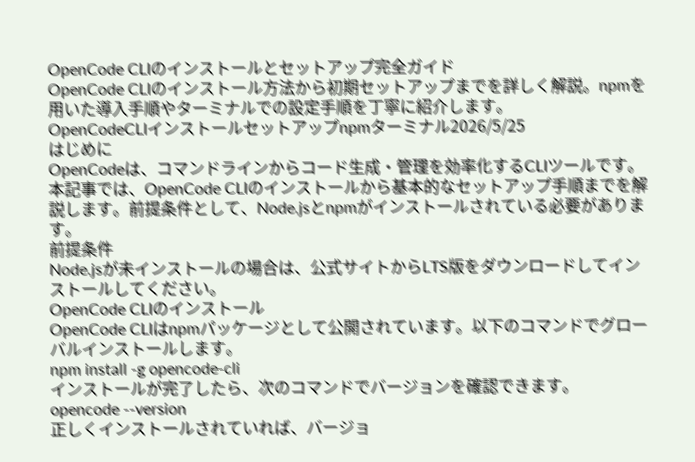OpenCode CLIのインストールとセットアップ完全ガイド
OpenCode CLIのインストール方法から初期セットアップまでを詳しく解説。npmを用いた導入手順やターミナルでの設定手順を丁寧に紹介します。
OpenCodeCLIインストールセットアップnpmターミナル2026/5/25
はじめに
OpenCodeは、コマンドラインからコード生成・管理を効率化するCLIツールです。本記事では、OpenCode CLIのインストールから基本的なセットアップ手順までを解説します。前提条件として、Node.jsとnpmがインストールされている必要があります。
前提条件
Node.jsが未インストールの場合は、公式サイトからLTS版をダウンロードしてインストールしてください。
OpenCode CLIのインストール
OpenCode CLIはnpmパッケージとして公開されています。以下のコマンドでグローバルインストールします。
npm install -g opencode-cli
インストールが完了したら、次のコマンドでバージョンを確認できます。
opencode --version
正しくインストールされていれば、バージョ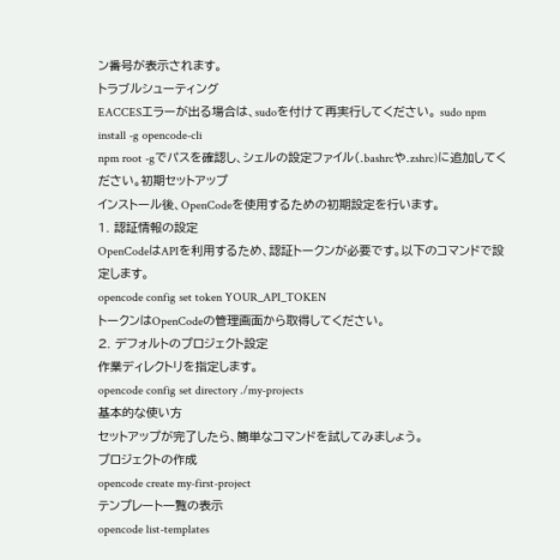ン番号が表示されます。
トラブルシューティング
EACCESエラーが出る場合は、sudoを付けて再実行してください。 sudo npm install -g opencode-cli
npm root -gでパスを確認し、シェルの設定ファイル(.bashrcや.zshrc)に追加してください。初期セットアップ
インストール後、OpenCodeを使用するための初期設定を行います。
1. 認証情報の設定
OpenCodeはAPIを利用するため、認証トークンが必要です。以下のコマンドで設定します。
opencode config set token YOUR_API_TOKEN
トークンはOpenCodeの管理画面から取得してください。
2. デフォルトのプロジェクト設定
作業ディレクトリを指定します。
opencode config set directory ./my-projects
基本的な使い方
セットアップが完了したら、簡単なコマンドを試してみましょう。
プロジェクトの作成
opencode create my-first-project
テンプレート一覧の表示
opencode list-templates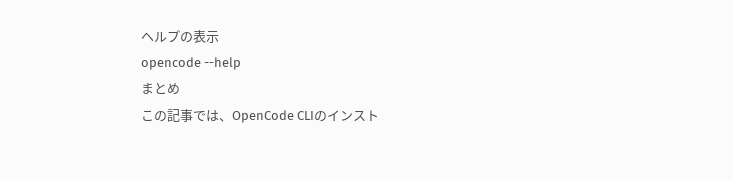ヘルプの表示
opencode --help
まとめ
この記事では、OpenCode CLIのインスト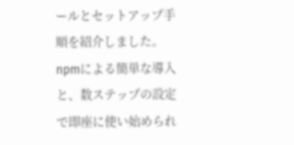ールとセットアップ手順を紹介しました。npmによる簡単な導入と、数ステップの設定で即座に使い始められ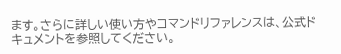ます。さらに詳しい使い方やコマンドリファレンスは、公式ドキュメントを参照してください。